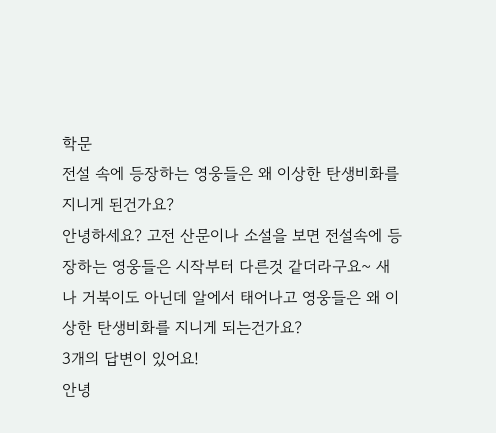학문
전설 속에 등장하는 영웅들은 왜 이상한 탄생비화를 지니게 된건가요?
안녕하세요? 고전 산문이나 소설을 보면 전설속에 등장하는 영웅들은 시작부터 다른것 같더라구요~ 새나 거북이도 아닌데 알에서 태어나고 영웅들은 왜 이상한 탄생비화를 지니게 되는건가요?
3개의 답변이 있어요!
안녕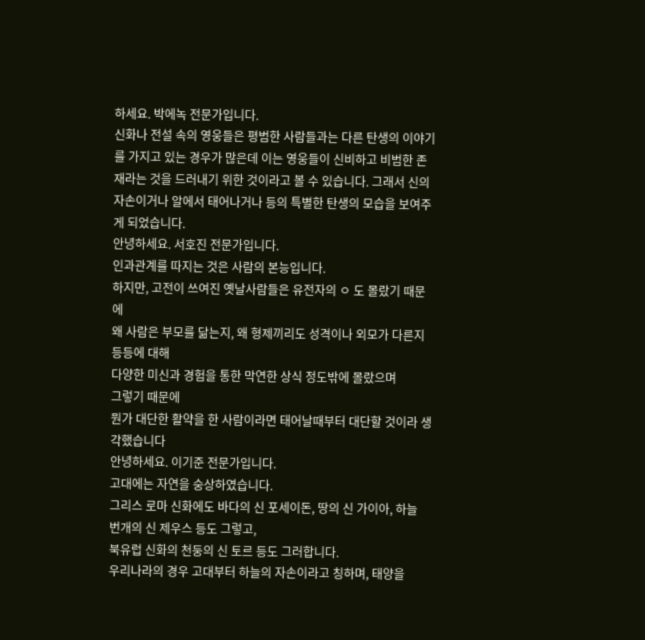하세요. 박에녹 전문가입니다.
신화나 전설 속의 영웅들은 평범한 사람들과는 다른 탄생의 이야기를 가지고 있는 경우가 많은데 이는 영웅들이 신비하고 비범한 존재라는 것을 드러내기 위한 것이라고 볼 수 있습니다. 그래서 신의 자손이거나 알에서 태어나거나 등의 특별한 탄생의 모습을 보여주게 되었습니다.
안녕하세요. 서호진 전문가입니다.
인과관계를 따지는 것은 사람의 본능입니다.
하지만, 고전이 쓰여진 옛날사람들은 유전자의 ㅇ 도 몰랐기 때문에
왜 사람은 부모를 닮는지, 왜 형제끼리도 성격이나 외모가 다른지 등등에 대해
다양한 미신과 경험을 통한 막연한 상식 정도밖에 몰랐으며
그렇기 때문에
뭔가 대단한 활약을 한 사람이라면 태어날때부터 대단할 것이라 생각했습니다
안녕하세요. 이기준 전문가입니다.
고대에는 자연을 숭상하였습니다.
그리스 로마 신화에도 바다의 신 포세이돈, 땅의 신 가이아, 하늘 번개의 신 제우스 등도 그렇고,
북유럽 신화의 천둥의 신 토르 등도 그러합니다.
우리나라의 경우 고대부터 하늘의 자손이라고 칭하며, 태양을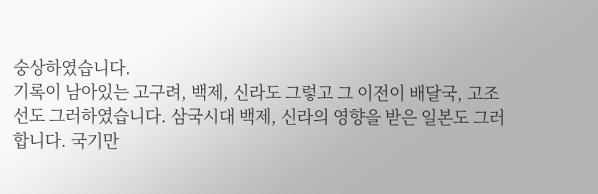숭상하였습니다.
기록이 남아있는 고구려, 백제, 신라도 그렇고 그 이전이 배달국, 고조선도 그러하였습니다. 삼국시대 백제, 신라의 영향을 받은 일본도 그러합니다. 국기만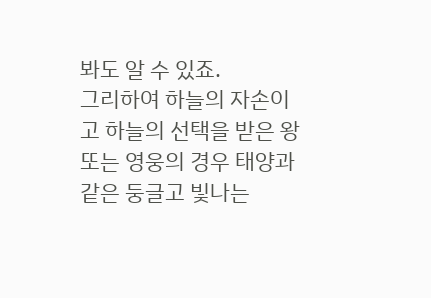봐도 알 수 있죠.
그리하여 하늘의 자손이고 하늘의 선택을 받은 왕 또는 영웅의 경우 태양과 같은 둥글고 빛나는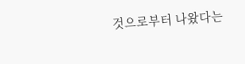것으로부터 나왔다는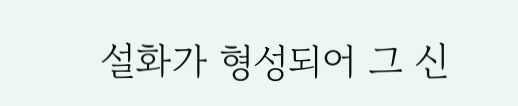설화가 형성되어 그 신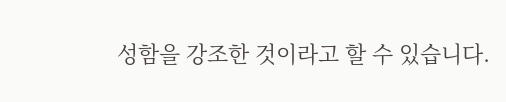성함을 강조한 것이라고 할 수 있습니다.